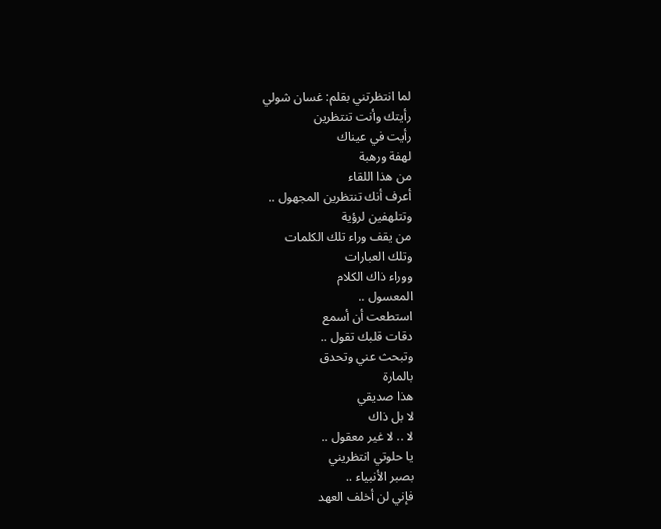لما انتظرتني بقلم: غسان شولي
رأيتك وأنت تنتظرين
رأيت في عيناك
لهفة ورهبة
من هذا اللقاء
أعرف أنك تنتظرين المجهول ..
وتتلهفين لرؤية
من يقف وراء تلك الكلمات
وتلك العبارات
ووراء ذاك الكلام
المعسول ..
استطعت أن أسمع
دقات قلبك تقول ..
وتبحث عني وتحدق
بالمارة
هذا صديقي
لا بل ذاك
لا .. لا غير معقول ..
يا حلوتي انتظريني
بصبر الأنبياء ..
فإني لن أخلف العهد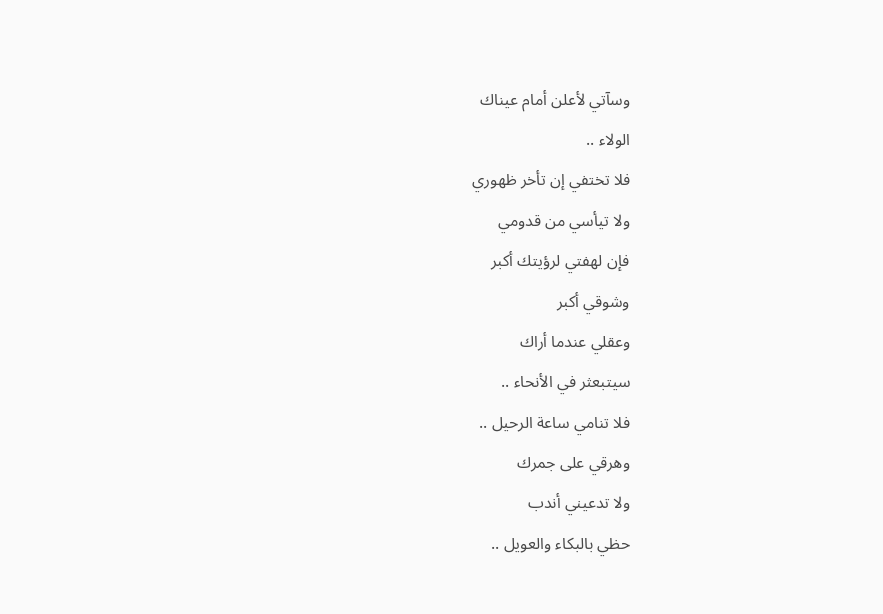وسآتي لأعلن أمام عيناك
الولاء ..
فلا تختفي إن تأخر ظهوري
ولا تيأسي من قدومي
فإن لهفتي لرؤيتك أكبر
وشوقي أكبر
وعقلي عندما أراك
سيتبعثر في الأنحاء ..
فلا تنامي ساعة الرحيل ..
وهرقي على جمرك
ولا تدعيني أندب
حظي بالبكاء والعويل ..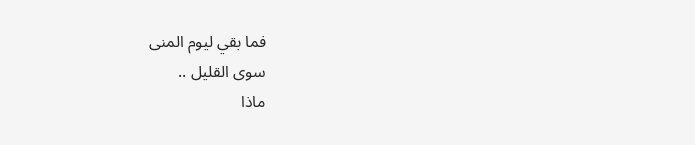فما بقي ليوم المنى
سوى القليل ..
ماذا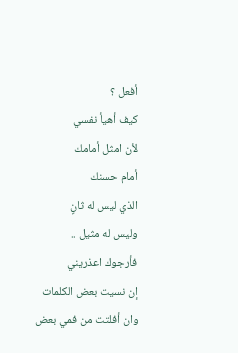أفعل ؟
كيف أهيأ نفسي
لأن امثل أمامك
أمام حسنك
الذي ليس له ثانٍ
وليس له مثيل ..
فأرجوك اعذريني
إن نسيت بعض الكلمات
وان أفلتت من فمي بعض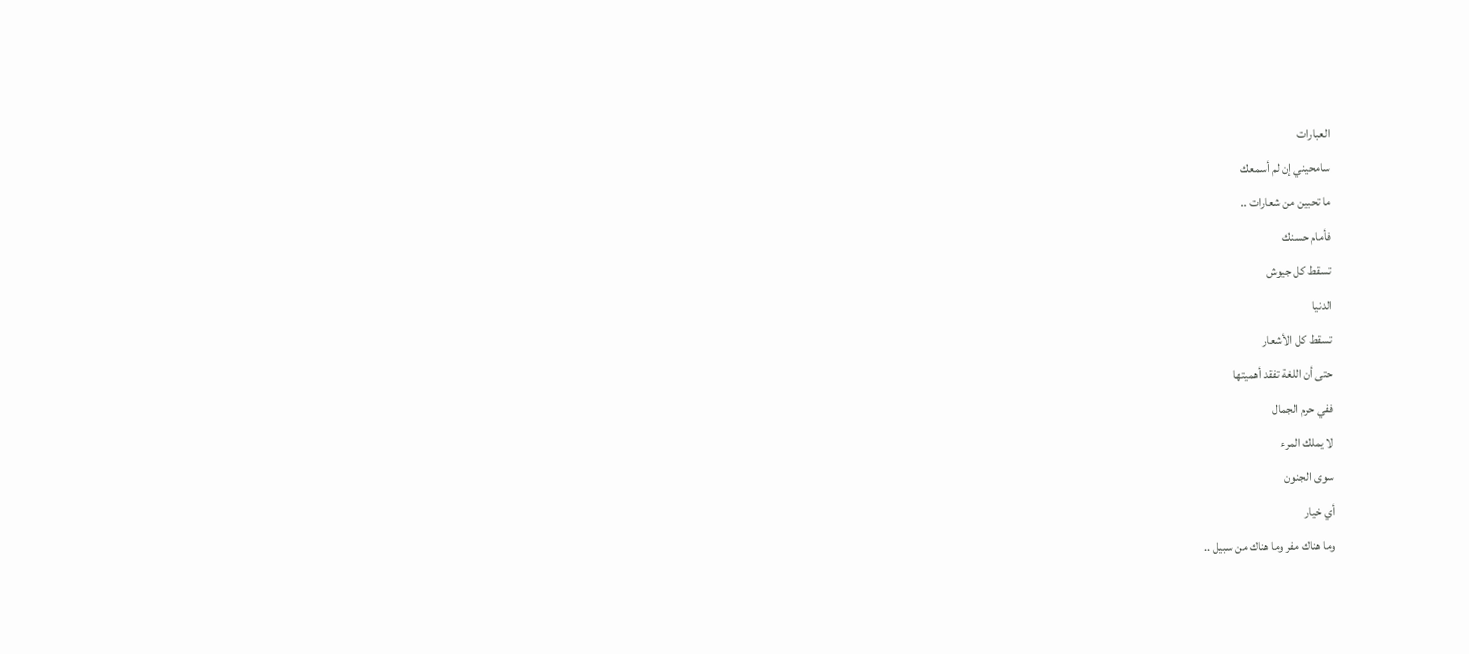العبارات
سامحيني إن لم أسمعك
ما تحبين من شعارات ..
فأمام حسنك
تسقط كل جيوش
الدنيا
تسقط كل الأشعار
حتى أن اللغة تفقد أهميتها
ففي حرم الجمال
لا يملك المرء
سوى الجنون
أي خيار
وما هناك مفر وما هناك من سبيل ..